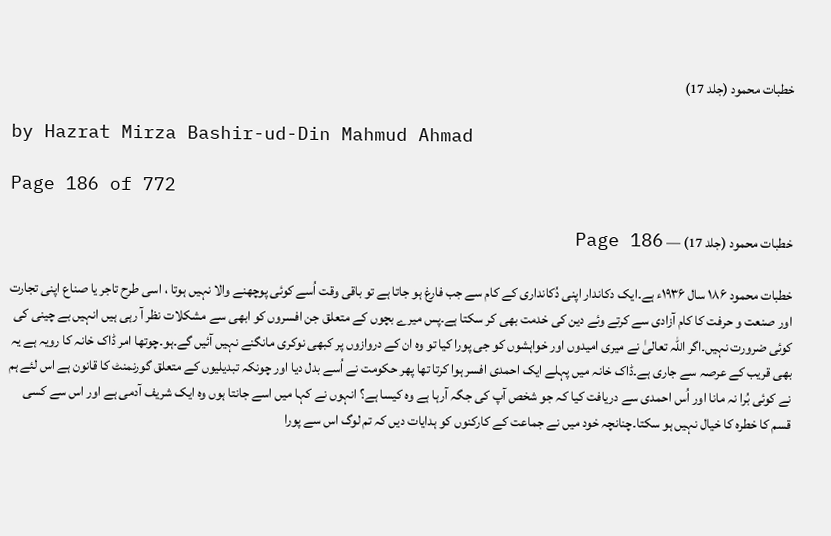خطبات محمود (جلد 17)

by Hazrat Mirza Bashir-ud-Din Mahmud Ahmad

Page 186 of 772

خطبات محمود (جلد 17) — Page 186

خطبات محمود ۱۸۶ سال ۱۹۳۶ء ہے۔ایک دکاندار اپنی دُکانداری کے کام سے جب فارغ ہو جاتا ہے تو باقی وقت اُسے کوئی پوچھنے والا نہیں ہوتا ، اسی طرح تاجر یا صناع اپنی تجارت اور صنعت و حرفت کا کام آزادی سے کرتے وئے دین کی خدمت بھی کر سکتا ہے۔پس میرے بچوں کے متعلق جن افسروں کو ابھی سے مشکلات نظر آ رہی ہیں انہیں بے چینی کی کوئی ضرورت نہیں۔اگر اللہ تعالیٰ نے میری امیدوں اور خواہشوں کو جی پورا کیا تو وہ ان کے دروازوں پر کبھی نوکری مانگنے نہیں آئیں گے۔ہو۔چوتھا امر ڈاک خانہ کا رویہ ہے یہ بھی قریب کے عرصہ سے جاری ہے۔ڈاک خانہ میں پہلے ایک احمدی افسر ہوا کرتا تھا پھر حکومت نے اُسے بدل دیا اور چونکہ تبدیلیوں کے متعلق گورنمنٹ کا قانون ہے اس لئے ہم نے کوئی بُرا نہ مانا اور اُس احمدی سے دریافت کیا کہ جو شخص آپ کی جگہ آرہا ہے وہ کیسا ہے؟ انہوں نے کہا میں اسے جانتا ہوں وہ ایک شریف آدمی ہے اور اس سے کسی قسم کا خطرہ کا خیال نہیں ہو سکتا۔چنانچہ خود میں نے جماعت کے کارکنوں کو ہدایات دیں کہ تم لوگ اس سے پورا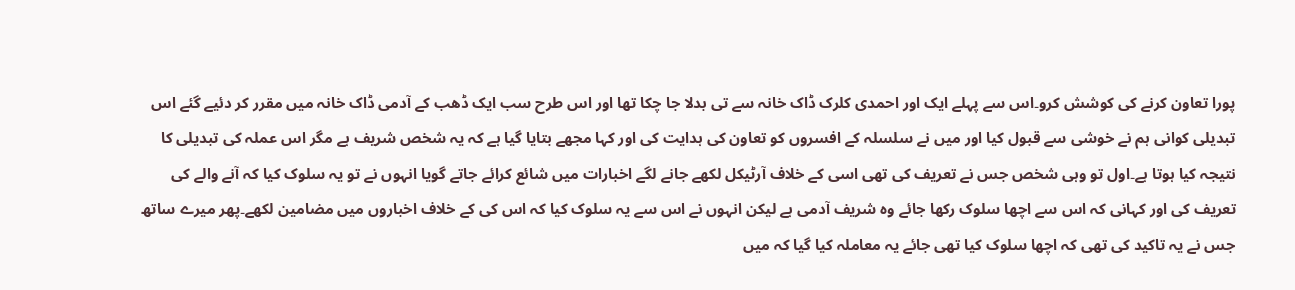پورا تعاون کرنے کی کوشش کرو۔اس سے پہلے ایک اور احمدی کلرک ڈاک خانہ سے تی بدلا جا چکا تھا اور اس طرح سب ایک ڈھب کے آدمی ڈاک خانہ میں مقرر کر دئیے گئے اس تبدیلی کوانی ہم نے خوشی سے قبول کیا اور میں نے سلسلہ کے افسروں کو تعاون کی ہدایت کی اور کہا مجھے بتایا گیا ہے کہ یہ شخص شریف ہے مگر اس عملہ کی تبدیلی کا نتیجہ کیا ہوتا ہے۔اول تو وہی شخص جس نے تعریف کی تھی اسی کے خلاف آرٹیکل لکھے جانے لگے اخبارات میں شائع کرائے جاتے گویا انہوں نے تو یہ سلوک کیا کہ آنے والے کی تعریف کی اور کہانی کہ اس سے اچھا سلوک رکھا جائے وہ شریف آدمی ہے لیکن انہوں نے اس سے یہ سلوک کیا کہ اس کی کے خلاف اخباروں میں مضامین لکھے۔پھر میرے ساتھ جس نے یہ تاکید کی تھی کہ اچھا سلوک کیا تھی جائے یہ معاملہ کیا گیا کہ میں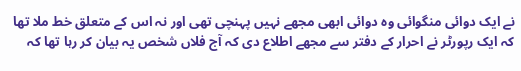نے ایک دوائی منگوائی وہ دوائی ابھی مجھے نہیں پہنچی تھی اور نہ اس کے متعلق خط ملا تھا کہ ایک رپورٹر نے احرار کے دفتر سے مجھے اطلاع دی کہ آج فلاں شخص یہ بیان کر رہا تھا کہ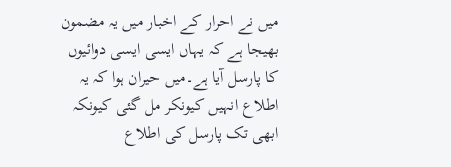میں نے احرار کے اخبار میں یہ مضمون بھیجا ہے کہ یہاں ایسی ایسی دوائیوں کا پارسل آیا ہے۔میں حیران ہوا کہ یہ اطلاع انہیں کیونکر مل گئی کیونکہ ابھی تک پارسل کی اطلاع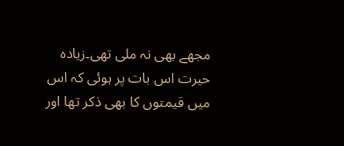مجھے بھی نہ ملی تھی۔زیادہ حیرت اس بات پر ہوئی کہ اس میں قیمتوں کا بھی ذکر تھا اور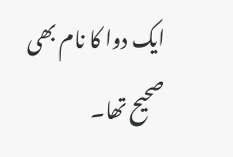ایک دوا کا نام بھی صحیح تھا۔